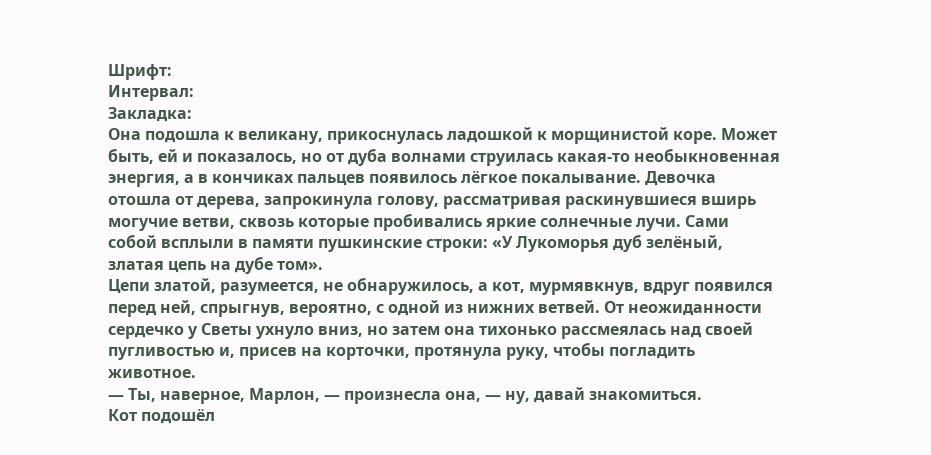Шрифт:
Интервал:
Закладка:
Она подошла к великану, прикоснулась ладошкой к морщинистой коре. Может быть, ей и показалось, но от дуба волнами струилась какая-то необыкновенная энергия, а в кончиках пальцев появилось лёгкое покалывание. Девочка отошла от дерева, запрокинула голову, рассматривая раскинувшиеся вширь могучие ветви, сквозь которые пробивались яркие солнечные лучи. Сами собой всплыли в памяти пушкинские строки: «У Лукоморья дуб зелёный, златая цепь на дубе том».
Цепи златой, разумеется, не обнаружилось, а кот, мурмявкнув, вдруг появился перед ней, спрыгнув, вероятно, с одной из нижних ветвей. От неожиданности сердечко у Светы ухнуло вниз, но затем она тихонько рассмеялась над своей пугливостью и, присев на корточки, протянула руку, чтобы погладить животное.
— Ты, наверное, Марлон, — произнесла она, — ну, давай знакомиться.
Кот подошёл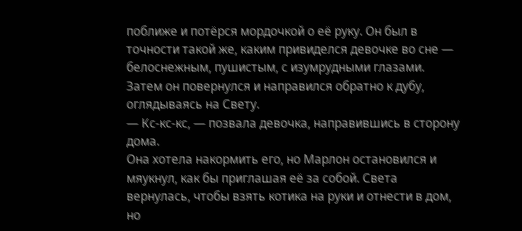поближе и потёрся мордочкой о её руку. Он был в точности такой же, каким привиделся девочке во сне — белоснежным, пушистым, с изумрудными глазами. Затем он повернулся и направился обратно к дубу, оглядываясь на Свету.
— Кс-кс-кс, — позвала девочка, направившись в сторону дома.
Она хотела накормить его, но Марлон остановился и мяукнул, как бы приглашая её за собой. Света вернулась, чтобы взять котика на руки и отнести в дом, но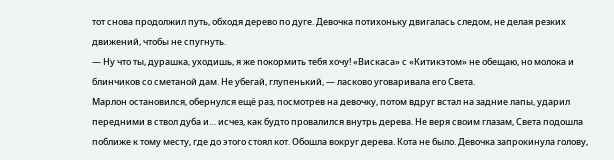тот снова продолжил путь, обходя дерево по дуге. Девочка потихоньку двигалась следом, не делая резких движений, чтобы не спугнуть.
— Ну что ты, дурашка, уходишь, я же покормить тебя хочу! «Вискаса» с «Китикэтом» не обещаю, но молока и блинчиков со сметаной дам. Не убегай, глупенький, — ласково уговаривала его Света.
Марлон остановился, обернулся ещё раз, посмотрев на девочку, потом вдруг встал на задние лапы, ударил передними в ствол дуба и… исчез, как будто провалился внутрь дерева. Не веря своим глазам, Света подошла поближе к тому месту, где до этого стоял кот. Обошла вокруг дерева. Кота не было. Девочка запрокинула голову,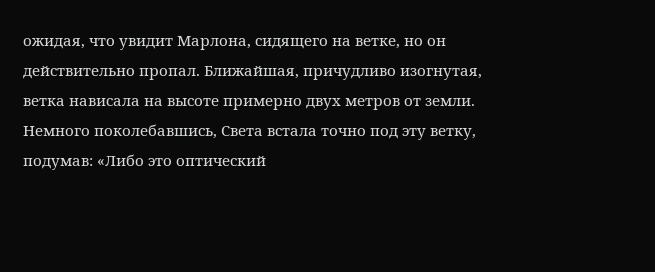ожидая, что увидит Марлона, сидящего на ветке, но он действительно пропал. Ближайшая, причудливо изогнутая, ветка нависала на высоте примерно двух метров от земли.
Немного поколебавшись, Света встала точно под эту ветку, подумав: «Либо это оптический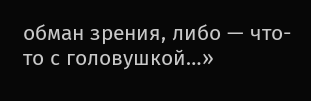обман зрения, либо — что-то с головушкой…»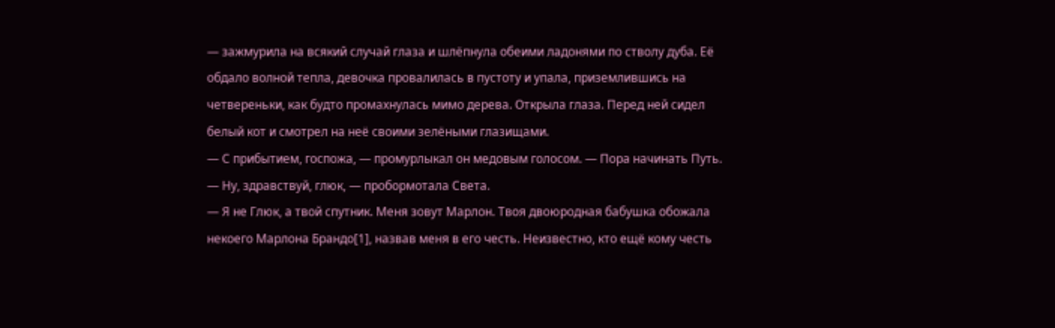— зажмурила на всякий случай глаза и шлёпнула обеими ладонями по стволу дуба. Её обдало волной тепла, девочка провалилась в пустоту и упала, приземлившись на четвереньки, как будто промахнулась мимо дерева. Открыла глаза. Перед ней сидел белый кот и смотрел на неё своими зелёными глазищами.
— С прибытием, госпожа, — промурлыкал он медовым голосом. — Пора начинать Путь.
— Ну, здравствуй, глюк, — пробормотала Света.
— Я не Глюк, а твой спутник. Меня зовут Марлон. Твоя двоюродная бабушка обожала некоего Марлона Брандо[1], назвав меня в его честь. Неизвестно, кто ещё кому честь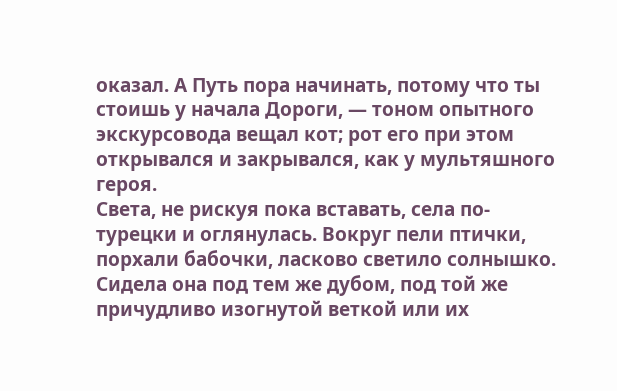оказал. А Путь пора начинать, потому что ты стоишь у начала Дороги, — тоном опытного экскурсовода вещал кот; рот его при этом открывался и закрывался, как у мультяшного героя.
Света, не рискуя пока вставать, села по-турецки и оглянулась. Вокруг пели птички, порхали бабочки, ласково светило солнышко. Сидела она под тем же дубом, под той же причудливо изогнутой веткой или их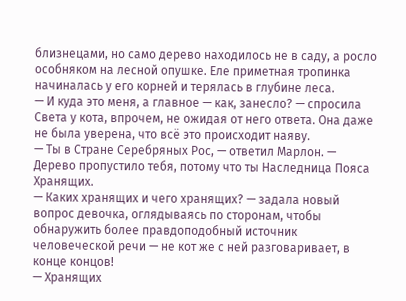близнецами, но само дерево находилось не в саду, а росло особняком на лесной опушке. Еле приметная тропинка начиналась у его корней и терялась в глубине леса.
— И куда это меня, а главное — как, занесло? — спросила Света у кота, впрочем, не ожидая от него ответа. Она даже не была уверена, что всё это происходит наяву.
— Ты в Стране Серебряных Рос, — ответил Марлон. — Дерево пропустило тебя, потому что ты Наследница Пояса Хранящих.
— Каких хранящих и чего хранящих? — задала новый вопрос девочка, оглядываясь по сторонам, чтобы обнаружить более правдоподобный источник человеческой речи — не кот же с ней разговаривает, в конце концов!
— Хранящих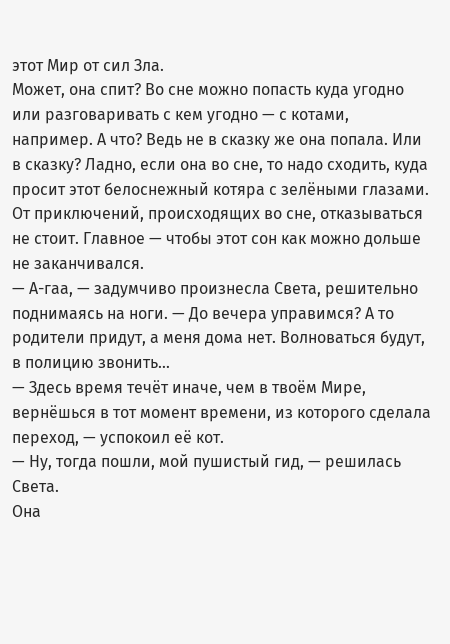этот Мир от сил Зла.
Может, она спит? Во сне можно попасть куда угодно или разговаривать с кем угодно — с котами, например. А что? Ведь не в сказку же она попала. Или в сказку? Ладно, если она во сне, то надо сходить, куда просит этот белоснежный котяра с зелёными глазами. От приключений, происходящих во сне, отказываться не стоит. Главное — чтобы этот сон как можно дольше не заканчивался.
— А-гаа, — задумчиво произнесла Света, решительно поднимаясь на ноги. — До вечера управимся? А то родители придут, а меня дома нет. Волноваться будут, в полицию звонить…
— Здесь время течёт иначе, чем в твоём Мире, вернёшься в тот момент времени, из которого сделала переход, — успокоил её кот.
— Ну, тогда пошли, мой пушистый гид, — решилась Света.
Она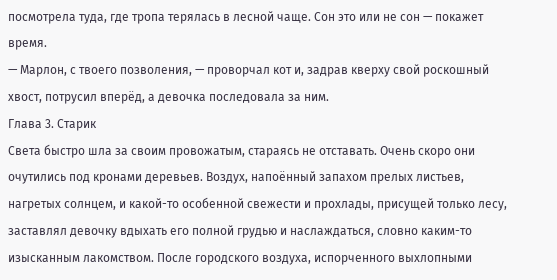посмотрела туда, где тропа терялась в лесной чаще. Сон это или не сон — покажет время.
— Марлон, с твоего позволения, — проворчал кот и, задрав кверху свой роскошный хвост, потрусил вперёд, а девочка последовала за ним.
Глава 3. Старик
Света быстро шла за своим провожатым, стараясь не отставать. Очень скоро они очутились под кронами деревьев. Воздух, напоённый запахом прелых листьев, нагретых солнцем, и какой-то особенной свежести и прохлады, присущей только лесу, заставлял девочку вдыхать его полной грудью и наслаждаться, словно каким-то изысканным лакомством. После городского воздуха, испорченного выхлопными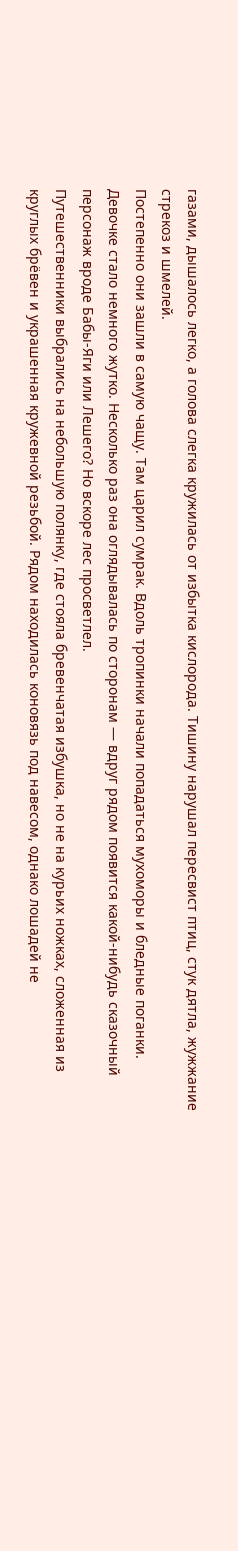газами, дышалось легко, а голова слегка кружилась от избытка кислорода. Тишину нарушал пересвист птиц, стук дятла, жужжание стрекоз и шмелей.
Постепенно они зашли в самую чащу. Там царил сумрак. Вдоль тропинки начали попадаться мухоморы и бледные поганки. Девочке стало немного жутко. Несколько раз она оглядывалась по сторонам — вдруг рядом появится какой-нибудь сказочный персонаж вроде Бабы-Яги или Лешего? Но вскоре лес просветлел.
Путешественники выбрались на небольшую полянку, где стояла бревенчатая избушка, но не на курьих ножках, сложенная из круглых брёвен и украшенная кружевной резьбой. Рядом находилась коновязь под навесом, однако лошадей не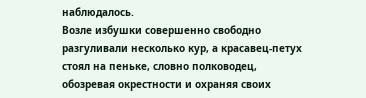наблюдалось.
Возле избушки совершенно свободно разгуливали несколько кур, а красавец-петух стоял на пеньке, словно полководец, обозревая окрестности и охраняя своих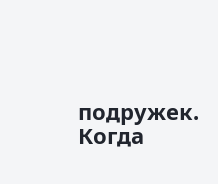подружек. Когда